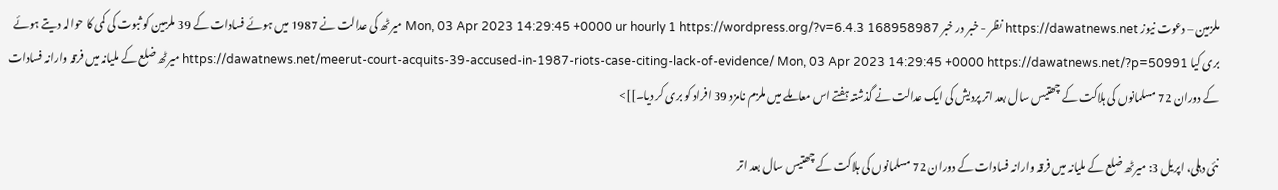ملزمین – دعوت نیوز https://dawatnews.net نظر - خبر در خبر Mon, 03 Apr 2023 14:29:45 +0000 ur hourly 1 https://wordpress.org/?v=6.4.3 168958987 میرٹھ کی عدالت نے 1987 میں ہوئے فسادات کے 39 ملزمین کو ثبوت کی کمی کا حوالہ دیتے ہوئے بری کیا https://dawatnews.net/meerut-court-acquits-39-accused-in-1987-riots-case-citing-lack-of-evidence/ Mon, 03 Apr 2023 14:29:45 +0000 https://dawatnews.net/?p=50991 میرٹھ ضلع کے ملیانہ میں فرقہ وارانہ فسادات کے دوران 72 مسلمانوں کی ہلاکت کے چھتیس سال بعد اتر پردیش کی ایک عدالت نے گذشتہ ہفتے اس معاملے میں ملزم نامزد 39 افراد کو بری کر دیا۔]]>

نئی دہلی، اپریل 3: میرٹھ ضلع کے ملیانہ میں فرقہ وارانہ فسادات کے دوران 72 مسلمانوں کی ہلاکت کے چھتیس سال بعد اتر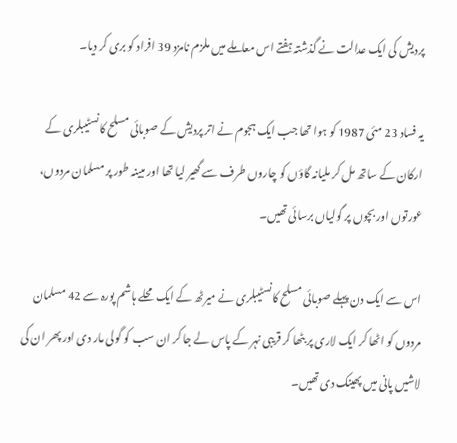پردیش کی ایک عدالت نے گذشتہ ہفتے اس معاملے میں ملزم نامزد 39 افراد کو بری کر دیا۔

یہ فساد 23 مئی 1987 کو ہوا تھا جب ایک ہجوم نے اتر پردیش کے صوبائی مسلح کانسٹیبلری کے ارکان کے ساتھ مل کر ملیانہ گاؤں کو چاروں طرف سے گھیر لیا تھا اور مبینہ طور پر مسلمان مردوں، عورتوں اور بچوں پر گولیاں برسائی تھیں۔

اس سے ایک دن پہلے صوبائی مسلح کانسٹیبلری نے میرٹھ کے ایک محلے ہاشم پورہ سے 42 مسلمان مردوں کو اٹھا کر ایک لاری پر بٹھا کر قریبی نہر کے پاس لے جا کر ان سب کو گولی مار دی اور پھر ان کی لاشیں پانی میں پھینک دی تھیں۔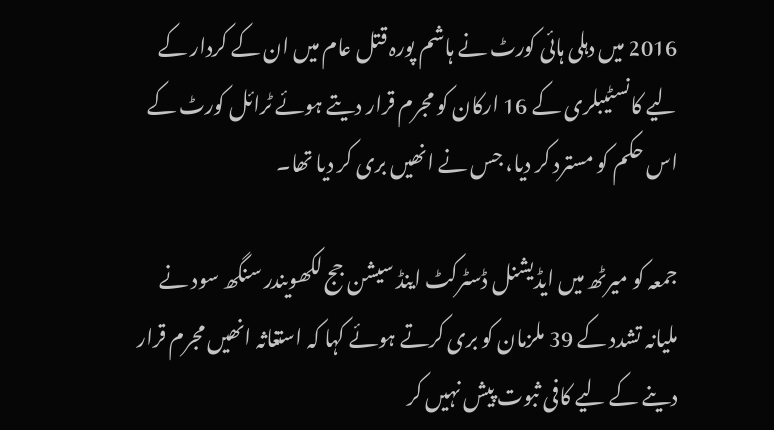2016 میں دہلی ہائی کورٹ نے ہاشم پورہ قتل عام میں ان کے کردار کے لیے کانسٹیبلری کے 16 ارکان کو مجرم قرار دیتے ہوئے ٹرائل کورٹ کے اس حکم کو مسترد کر دیا، جس نے انھیں بری کر دیا تھا۔

جمعہ کو میرٹھ میں ایڈیشنل ڈسٹرکٹ اینڈ سیشن جج لکھویندر سنگھ سود نے ملیانہ تشدد کے 39 ملزمان کو بری کرتے ہوئے کہا کہ استغاثہ انھیں مجرم قرار دینے کے لیے کافی ثبوت پیش نہیں کر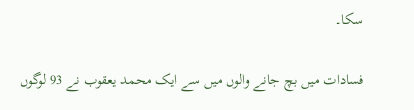سکا۔

فسادات میں بچ جانے والوں میں سے ایک محمد یعقوب نے 93 لوگوں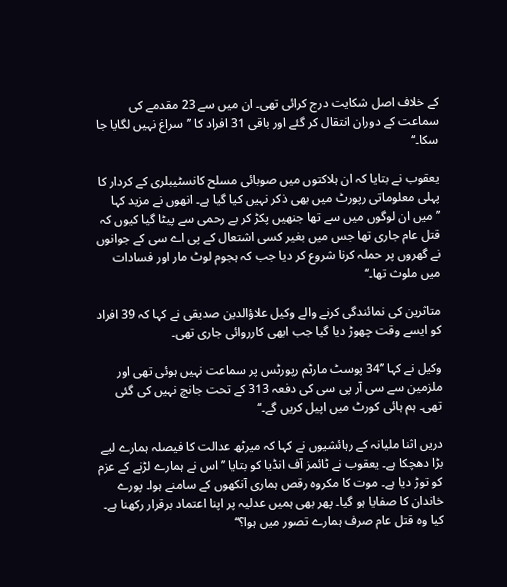کے خلاف اصل شکایت درج کرائی تھی۔ ان میں سے 23 مقدمے کی سماعت کے دوران انتقال کر گئے اور باقی 31 افراد کا ’’سراغ نہیں لگایا جا سکا۔‘‘

یعقوب نے بتایا کہ ان ہلاکتوں میں صوبائی مسلح کانسٹیبلری کے کردار کا پہلی معلوماتی رپورٹ میں بھی ذکر نہیں کیا گیا ہے۔ انھوں نے مزید کہا ’’میں ان لوگوں میں سے تھا جنھیں پکڑ کر بے رحمی سے پیٹا گیا کیوں کہ قتل عام جاری تھا جس میں بغیر کسی اشتعال کے پی اے سی کے جوانوں نے گھروں پر حملہ کرنا شروع کر دیا جب کہ ہجوم لوٹ مار اور فسادات میں ملوث تھا۔‘‘

متاثرین کی نمائندگی کرنے والے وکیل علاؤالدین صدیقی نے کہا کہ 39 افراد کو ایسے وقت چھوڑ دیا گیا جب ابھی کارروائی جاری تھی۔

وکیل نے کہا ’’34 پوسٹ مارٹم رپورٹس پر سماعت نہیں ہوئی تھی اور ملزمین سے سی آر پی سی کی دفعہ 313 کے تحت جانچ نہیں کی گئی تھی۔ ہم ہائی کورٹ میں اپیل کریں گے۔‘‘

دریں اثنا ملیانہ کے رہائشیوں نے کہا کہ میرٹھ عدالت کا فیصلہ ہمارے لیے بڑا دھچکا ہے۔ یعقوب نے ٹائمز آف انڈیا کو بتایا ’’اس نے ہمارے لڑنے کے عزم کو توڑ دیا ہے۔ موت کا مکروہ رقص ہماری آنکھوں کے سامنے ہوا۔ پورے خاندان کا صفایا ہو گیا۔ پھر بھی ہمیں عدلیہ پر اپنا اعتماد برقرار رکھنا ہے۔ کیا وہ قتل عام صرف ہمارے تصور میں ہوا؟‘‘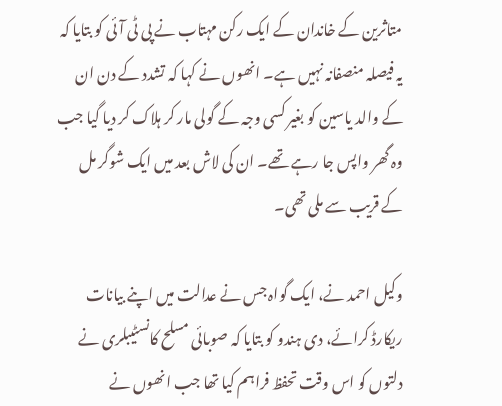متاثرین کے خاندان کے ایک رکن مہتاب نے پی ٹی آئی کو بتایا کہ یہ فیصلہ منصفانہ نہیں ہے۔ انھوں نے کہا کہ تشدد کے دن ان کے والد یاسین کو بغیر کسی وجہ کے گولی مار کر ہلاک کر دیا گیا جب وہ گھر واپس جا رہے تھے۔ ان کی لاش بعد میں ایک شوگر مل کے قریب سے ملی تھی۔

وکیل احمد نے، ایک گواہ جس نے عدالت میں اپنے بیانات ریکارڈ کرائے، دی ہندو کو بتایا کہ صوبائی مسلح کانسٹیبلری نے دلتوں کو اس وقت تحفظ فراہم کیا تھا جب انھوں نے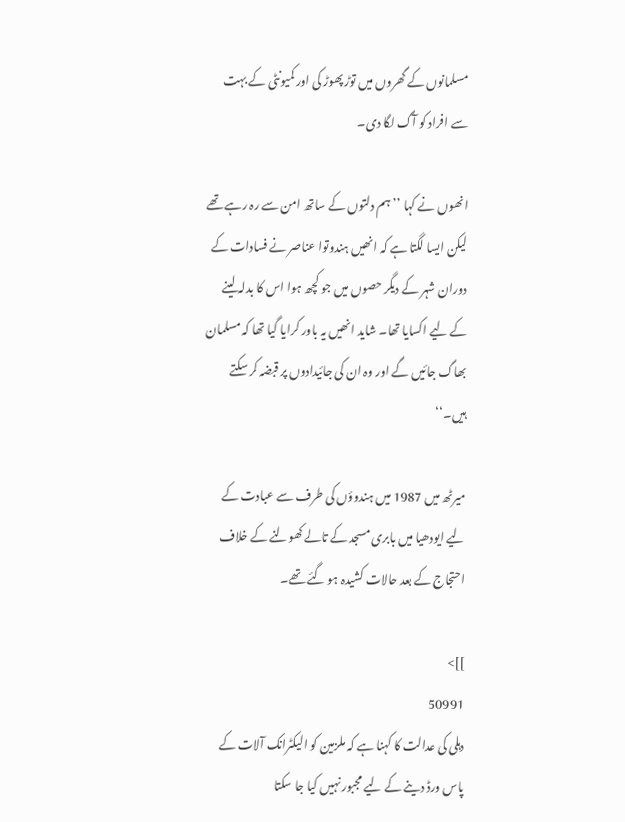مسلمانوں کے گھروں میں توڑ پھوڑ کی اور کمیونٹی کے بہت سے افراد کو آگ لگا دی۔

انھوں نے کہا ’’ہم دلتوں کے ساتھ امن سے رہ رہے تھے لیکن ایسا لگتا ہے کہ انھیں ہندوتوا عناصر نے فسادات کے دوران شہر کے دیگر حصوں میں جو کچھ ہوا اس کا بدلہ لینے کے لیے اکسایا تھا۔ شاید انھیں یہ باور کرایا گیا تھا کہ مسلمان بھاگ جائیں گے اور وہ ان کی جائیدادوں پر قبضہ کر سکتے ہیں۔‘‘

میرٹھ میں 1987 میں ہندوؤں کی طرف سے عبادت کے لیے ایودھیا میں بابری مسجد کے تالے کھولنے کے خلاف احتجاج کے بعد حالات کشیدہ ہو گئے تھے۔

]]>
50991
دہلی کی عدالت کا کہنا ہے کہ ملزمین کو الیکٹرانک آلات کے پاس ورڈ دینے کے لیے مجبور نہیں کیا جا سکتا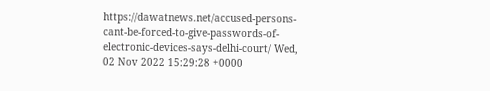https://dawatnews.net/accused-persons-cant-be-forced-to-give-passwords-of-electronic-devices-says-delhi-court/ Wed, 02 Nov 2022 15:29:28 +0000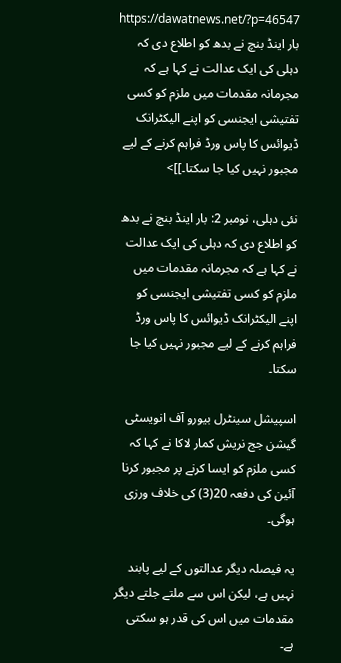https://dawatnews.net/?p=46547 بار اینڈ بنچ نے بدھ کو اطلاع دی کہ دہلی کی ایک عدالت نے کہا ہے کہ مجرمانہ مقدمات میں ملزم کو کسی تفتیشی ایجنسی کو اپنے الیکٹرانک ڈیوائس کا پاس ورڈ فراہم کرنے کے لیے مجبور نہیں کیا جا سکتا۔]]>

نئی دہلی، نومبر 2: بار اینڈ بنچ نے بدھ کو اطلاع دی کہ دہلی کی ایک عدالت نے کہا ہے کہ مجرمانہ مقدمات میں ملزم کو کسی تفتیشی ایجنسی کو اپنے الیکٹرانک ڈیوائس کا پاس ورڈ فراہم کرنے کے لیے مجبور نہیں کیا جا سکتا۔

اسپیشل سینٹرل بیورو آف انویسٹی گیشن جج نریش کمار لاکا نے کہا کہ کسی ملزم کو ایسا کرنے پر مجبور کرنا آئین کی دفعہ 20(3) کی خلاف ورزی ہوگی۔

یہ فیصلہ دیگر عدالتوں کے لیے پابند نہیں ہے، لیکن اس سے ملتے جلتے دیگر مقدمات میں اس کی قدر ہو سکتی ہے۔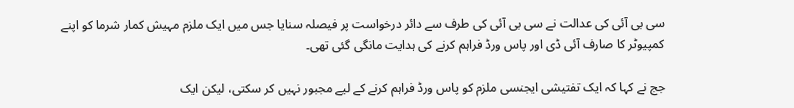سی بی آئی کی عدالت نے سی بی آئی کی طرف سے دائر درخواست پر فیصلہ سنایا جس میں ایک ملزم مہیش کمار شرما کو اپنے کمپیوٹر کا صارف آئی ڈی اور پاس ورڈ فراہم کرنے کی ہدایت مانگی گئی تھی۔

جج نے کہا کہ ایک تفتیشی ایجنسی ملزم کو پاس ورڈ فراہم کرنے کے لیے مجبور نہیں کر سکتی، لیکن ایک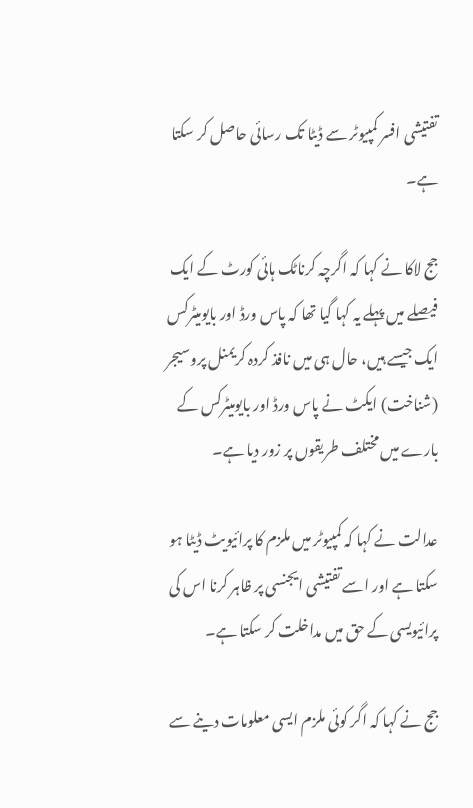تفتیشی افسر کمپیوٹر سے ڈیٹا تک رسائی حاصل کر سکتا ہے۔

جج لاکا نے کہا کہ اگرچہ کرناٹک ہائی کورٹ کے ایک فیصلے میں پہلے یہ کہا گیا تھا کہ پاس ورڈ اور بایومیٹرکس ایک جیسے ہیں، حال ہی میں نافذ کردہ کریمنل پروسیجر (شناخت) ایکٹ نے پاس ورڈ اور بایومیٹرکس کے بارے میں مختلف طریقوں پر زور دیا ہے۔

عدالت نے کہا کہ کمپیوٹر میں ملزم کا پرائیویٹ ڈیٹا ہو سکتا ہے اور اسے تفتیشی ایجنسی پر ظاہر کرنا اس کی پرائیویسی کے حق میں مداخلت کر سکتا ہے۔

جج نے کہا کہ اگر کوئی ملزم ایسی معلومات دینے سے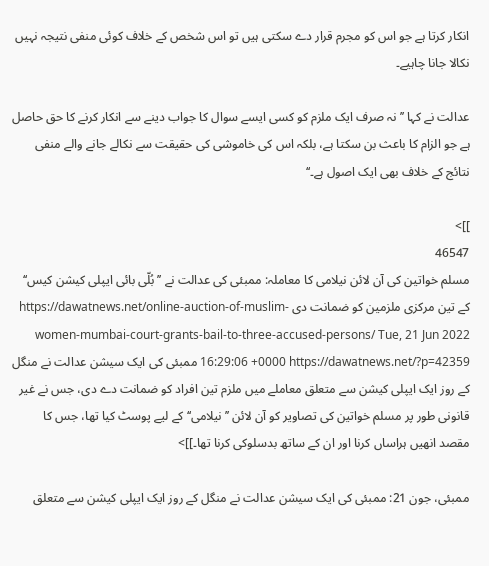انکار کرتا ہے جو اس کو مجرم قرار دے سکتی ہیں تو اس شخص کے خلاف کوئی منفی نتیجہ نہیں نکالا جانا چاہیے۔

عدالت نے کہا ’’نہ صرف ایک ملزم کو کسی ایسے سوال کا جواب دینے سے انکار کرنے کا حق حاصل ہے جو الزام کا باعث بن سکتا ہے، بلکہ اس کی خاموشی کی حقیقت سے نکالے جانے والے منفی نتائج کے خلاف بھی ایک اصول ہے۔‘‘

]]>
46547
مسلم خواتین کی آن لائن نیلامی کا معاملہ: ممبئی کی عدالت نے ’’بُلّی بائی ایپلی کیشن کیس‘‘ کے تین مرکزی ملزمین کو ضمانت دی https://dawatnews.net/online-auction-of-muslim-women-mumbai-court-grants-bail-to-three-accused-persons/ Tue, 21 Jun 2022 16:29:06 +0000 https://dawatnews.net/?p=42359 ممبئی کی ایک سیشن عدالت نے منگل کے روز ایک ایپلی کیشن سے متعلق معاملے میں ملزم تین افراد کو ضمانت دے دی، جس نے غیر قانونی طور پر مسلم خواتین کی تصاویر کو آن لائن ’’نیلامی‘‘ کے لیے پوسٹ کیا تھا، جس کا مقصد انھیں ہراساں کرنا اور ان کے ساتھ بدسلوکی کرنا تھا۔]]>

ممبئی، جون 21: ممبئی کی ایک سیشن عدالت نے منگل کے روز ایک ایپلی کیشن سے متعلق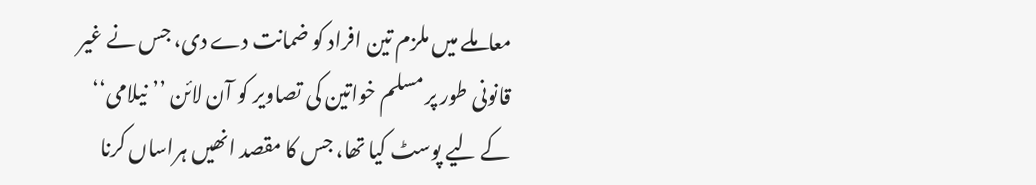معاملے میں ملزم تین افراد کو ضمانت دے دی، جس نے غیر قانونی طور پر مسلم خواتین کی تصاویر کو آن لائن ’’نیلامی‘‘ کے لیے پوسٹ کیا تھا، جس کا مقصد انھیں ہراساں کرنا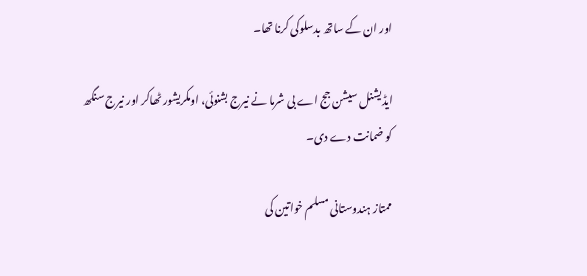اور ان کے ساتھ بدسلوکی کرنا تھا۔

ایڈیشنل سیشن جج اے بی شرما نے نیرج بشنوئی، اومکریشور ٹھاکر اور نیرج سنگھ کو ضمانت دے دی۔

ممتاز ہندوستانی مسلم خواتین کی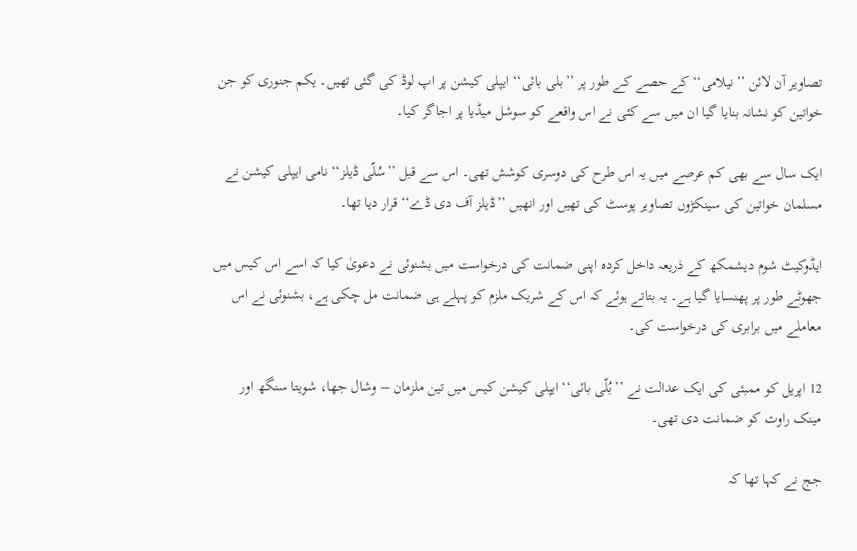تصاویر آن لائن ’’نیلامی‘‘ کے حصے کے طور پر ’’بلی بائی‘‘ ایپلی کیشن پر اپ لوڈ کی گئی تھیں۔ یکم جنوری کو جن خواتین کو نشانہ بنایا گیا ان میں سے کئی نے اس واقعے کو سوشل میڈیا پر اجاگر کیا۔

ایک سال سے بھی کم عرصے میں یہ اس طرح کی دوسری کوشش تھی۔ اس سے قبل ’’سُلّی ڈیلز‘‘ نامی ایپلی کیشن نے مسلمان خواتین کی سینکڑوں تصاویر پوسٹ کی تھیں اور انھیں ’’ڈیلز آف دی ڈے‘‘ قرار دیا تھا۔

ایڈوکیٹ شوم دیشمکھ کے ذریعہ داخل کردہ اپنی ضمانت کی درخواست میں بشنوئی نے دعویٰ کیا کہ اسے اس کیس میں جھوٹے طور پر پھنسایا گیا ہے۔ یہ بتاتے ہوئے کہ اس کے شریک ملزم کو پہلے ہی ضمانت مل چکی ہے، بشنوئی نے اس معاملے میں برابری کی درخواست کی۔

12 اپریل کو ممبئی کی ایک عدالت نے ’’بُلّی بائی‘‘ ایپلی کیشن کیس میں تین ملزمان – وشال جھا، شویتا سنگھ اور مینک راوت کو ضمانت دی تھی۔

جج نے کہا تھا کہ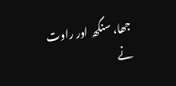جھا، سنگھ اور راوت نے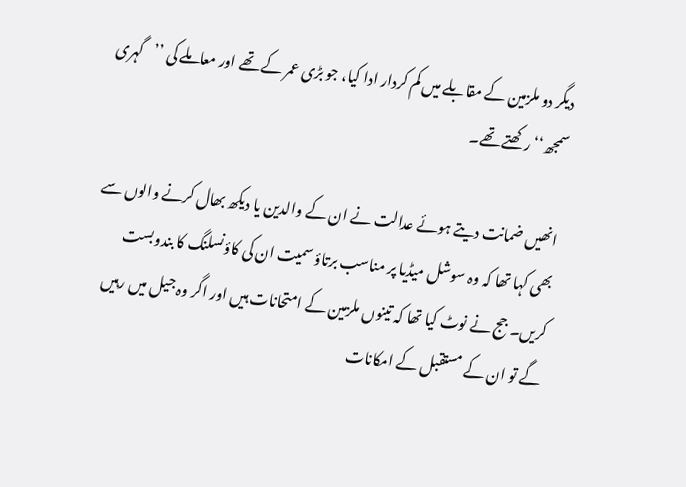دیگر دو ملزمین کے مقابلے میں کم کردار ادا کیا، جو بڑی عمر کے تھے اور معاملے کی ’’گہری سمجھ‘‘ رکھتے تھے۔

انھیں ضمانت دیتے ہوئے عدالت نے ان کے والدین یا دیکھ بھال کرنے والوں سے بھی کہا تھا کہ وہ سوشل میڈیا پر مناسب برتاؤ سمیت ان کی کاؤنسلنگ کا بندوبست کریں۔ جج نے نوٹ کیا تھا کہ تینوں ملزمین کے امتحانات ہیں اور اگر وہ جیل میں رہیں گے تو ان کے مستقبل کے امکانات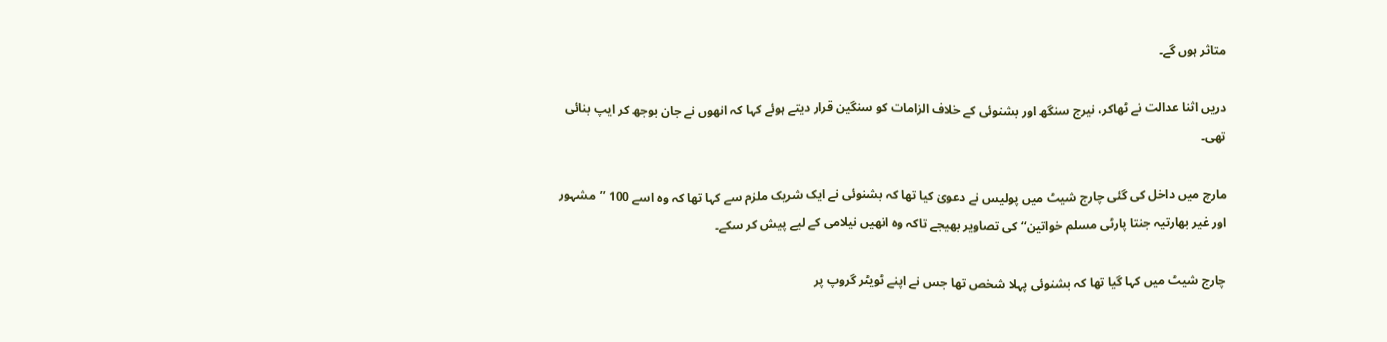متاثر ہوں گے۔

دریں اثنا عدالت نے ٹھاکر، نیرج سنگھ اور بشنوئی کے خلاف الزامات کو سنگین قرار دیتے ہوئے کہا کہ انھوں نے جان بوجھ کر ایپ بنائی تھی۔

مارچ میں داخل کی گئی چارج شیٹ میں پولیس نے دعویٰ کیا تھا کہ بشنوئی نے ایک شریک ملزم سے کہا تھا کہ وہ اسے 100 ’’مشہور اور غیر بھارتیہ جنتا پارٹی مسلم خواتین‘‘ کی تصاویر بھیجے تاکہ وہ انھیں نیلامی کے لیے پیش کر سکے۔

چارج شیٹ میں کہا گیا تھا کہ بشنوئی پہلا شخص تھا جس نے اپنے ٹویٹر گروپ پر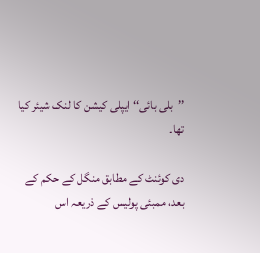’’بلی بائی‘‘ ایپلی کیشن کا لنک شیئر کیا تھا۔

دی کوئنٹ کے مطابق منگل کے حکم کے بعد، ممبئی پولیس کے ذریعہ اس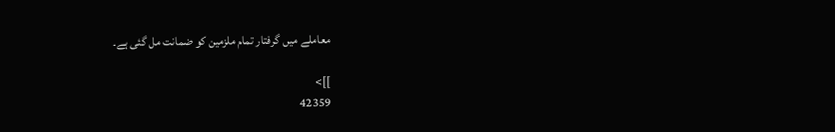معاملے میں گرفتار تمام ملزمین کو ضمانت مل گئی ہے۔

]]>
42359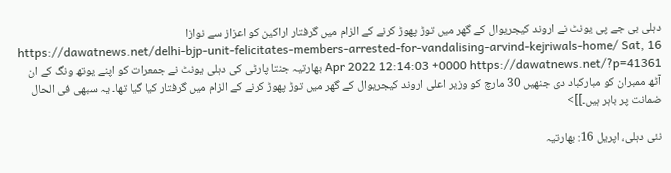دہلی بی جے پی یونٹ نے اروند کیجریوال کے گھر میں توڑ پھوڑ کرنے کے الزام میں گرفتار اراکین کو اعزاز سے نوازا https://dawatnews.net/delhi-bjp-unit-felicitates-members-arrested-for-vandalising-arvind-kejriwals-home/ Sat, 16 Apr 2022 12:14:03 +0000 https://dawatnews.net/?p=41361 بھارتیہ جنتا پارٹی کی دہلی یونٹ نے جمعرات کو اپنے یوتھ ونگ کے ان آٹھ ممبران کو مبارکباد دی جنھیں 30 مارچ کو وزیر اعلی اروند کیجریوال کے گھر میں توڑ پھوڑ کرنے کے الزام میں گرفتار کیا گیا تھا۔ یہ سبھی فی الحال ضمانت پر باہر ہیں۔]]>

نئی دہلی، اپریل 16: بھارتیہ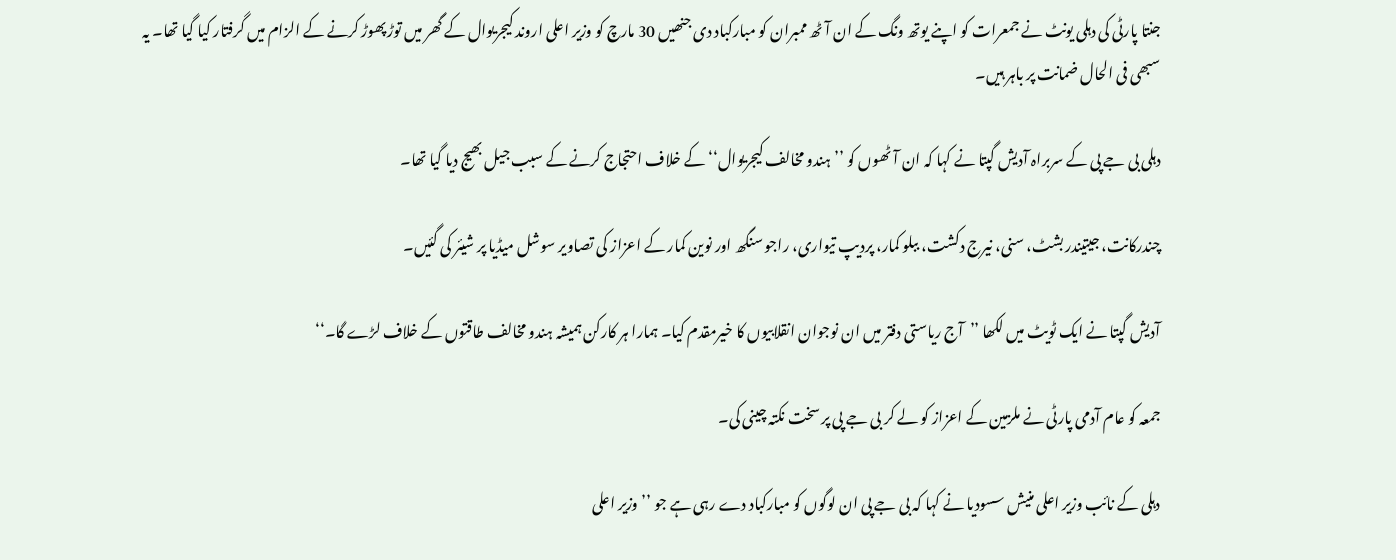جنتا پارٹی کی دہلی یونٹ نے جمعرات کو اپنے یوتھ ونگ کے ان آٹھ ممبران کو مبارکباد دی جنھیں 30 مارچ کو وزیر اعلی اروند کیجریوال کے گھر میں توڑ پھوڑ کرنے کے الزام میں گرفتار کیا گیا تھا۔ یہ سبھی فی الحال ضمانت پر باہر ہیں۔

دہلی بی جے پی کے سربراہ آدیش گپتا نے کہا کہ ان آٹھوں کو ’’ہندو مخالف کیجریوال‘‘ کے خلاف احتجاج کرنے کے سبب جیل بھیج دیا گیا تھا۔

چندرکانت، جیتیندر بشٹ، سنی، نیرج دکشت، ببلو کمار، پردیپ تیواری، راجو سنگھ اور نوین کمار کے اعزاز کی تصاویر سوشل میڈیا پر شیئر کی گئیں۔

آدیش گپتا نے ایک ٹویٹ میں لکھا ’’آج ریاستی دفتر میں ان نوجوان انقلابیوں کا خیرمقدم کیا۔ ہمارا ہر کارکن ہمیشہ ہندو مخالف طاقتوں کے خلاف لڑے گا۔‘‘

جمعہ کو عام آدمی پارٹی نے ملزمین کے اعزاز کو لے کر بی جے پی پر سخت نکتہ چینی کی۔

دہلی کے نائب وزیر اعلی منیش سسودیا نے کہا کہ بی جے پی ان لوگوں کو مبارکباد دے رہی ہے جو ’’وزیر اعلی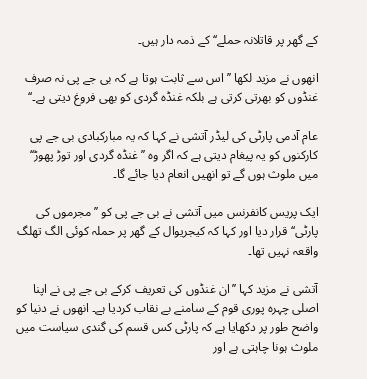کے گھر پر قاتلانہ حملے‘‘ کے ذمہ دار ہیں۔

انھوں نے مزید لکھا ’’اس سے ثابت ہوتا ہے کہ بی جے پی نہ صرف غنڈوں کو بھرتی کرتی ہے بلکہ غنڈہ گردی کو بھی فروغ دیتی ہے۔‘‘

عام آدمی پارٹی کی لیڈر آتشی نے کہا کہ یہ مبارکبادی بی جے پی کارکنوں کو یہ پیغام دیتی ہے کہ اگر وہ ’’غنڈہ گردی اور توڑ پھوڑ‘‘ میں ملوث ہوں گے تو انھیں انعام دیا جائے گا۔

ایک پریس کانفرنس میں آتشی نے بی جے پی کو ’’مجرموں کی پارٹی‘‘ قرار دیا اور کہا کہ کیجریوال کے گھر پر حملہ کوئی الگ تھلگ واقعہ نہیں تھا۔

آتشی نے مزید کہا ’’ان غنڈوں کی تعریف کرکے بی جے پی نے اپنا اصلی چہرہ پوری قوم کے سامنے بے نقاب کردیا ہے۔ انھوں نے دنیا کو واضح طور پر دکھایا ہے کہ پارٹی کس قسم کی گندی سیاست میں ملوث ہونا چاہتی ہے اور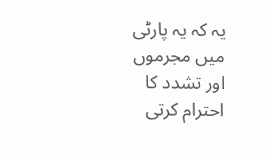یہ کہ یہ پارٹی میں مجرموں اور تشدد کا احترام کرتی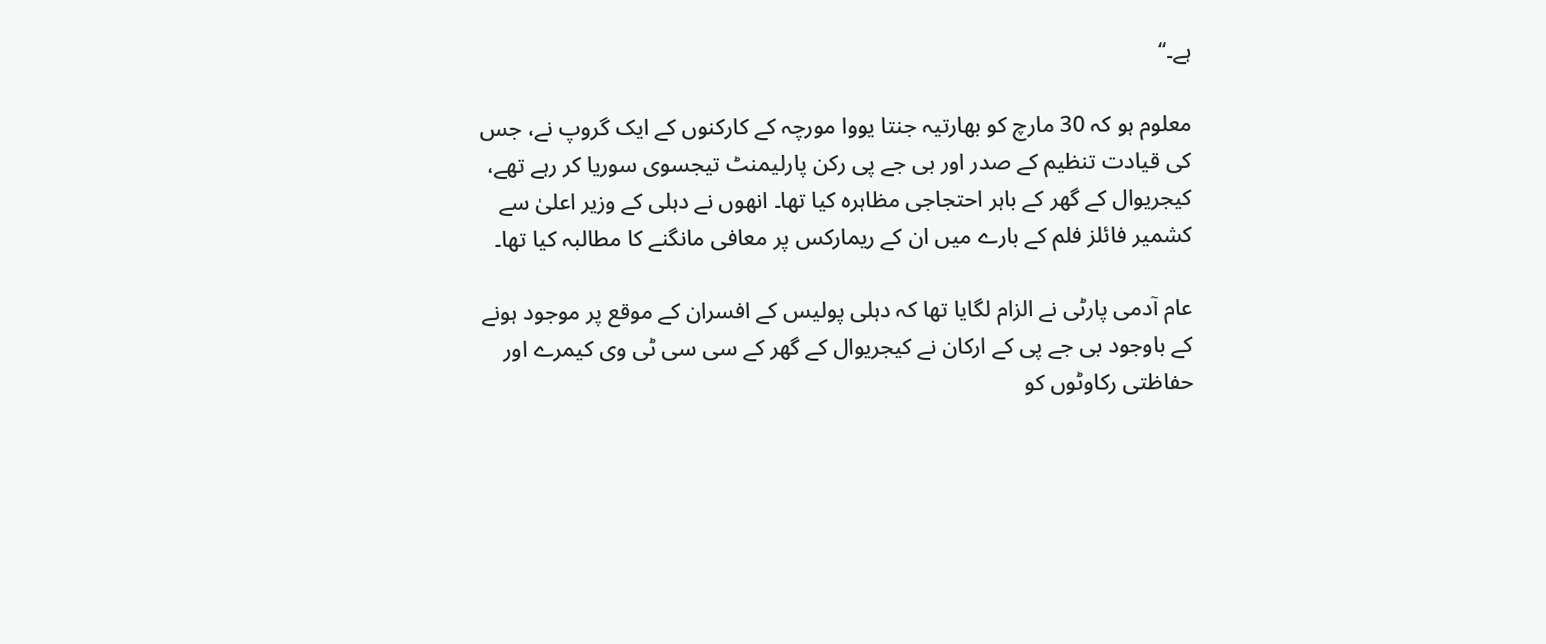ہے۔‘‘

معلوم ہو کہ 30 مارچ کو بھارتیہ جنتا یووا مورچہ کے کارکنوں کے ایک گروپ نے، جس کی قیادت تنظیم کے صدر اور بی جے پی رکن پارلیمنٹ تیجسوی سوریا کر رہے تھے، کیجریوال کے گھر کے باہر احتجاجی مظاہرہ کیا تھا۔ انھوں نے دہلی کے وزیر اعلیٰ سے کشمیر فائلز فلم کے بارے میں ان کے ریمارکس پر معافی مانگنے کا مطالبہ کیا تھا۔

عام آدمی پارٹی نے الزام لگایا تھا کہ دہلی پولیس کے افسران کے موقع پر موجود ہونے کے باوجود بی جے پی کے ارکان نے کیجریوال کے گھر کے سی سی ٹی وی کیمرے اور حفاظتی رکاوٹوں کو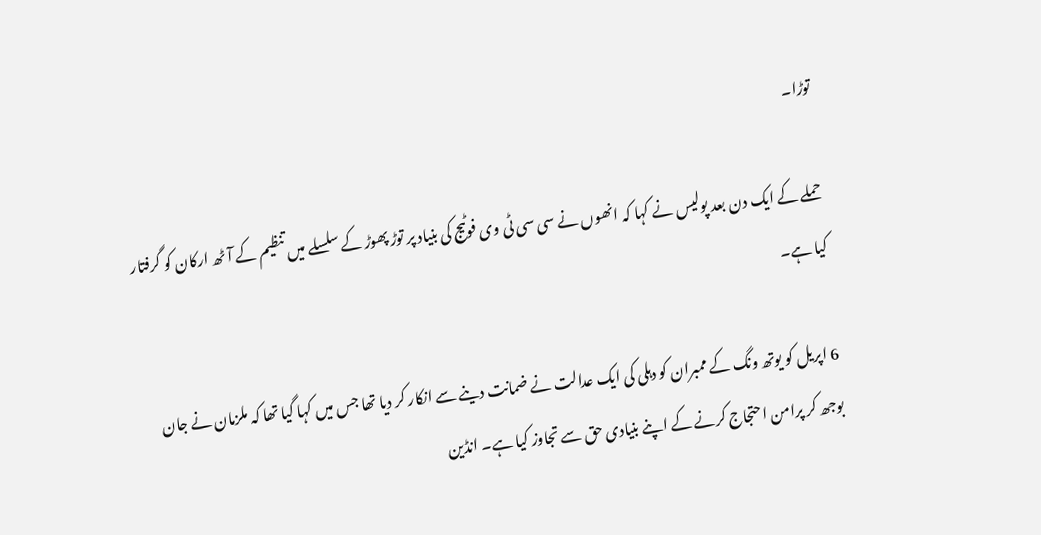توڑا۔

حملے کے ایک دن بعد پولیس نے کہا کہ انھوں نے سی سی ٹی وی فوٹیج کی بنیاد پر توڑ پھوڑ کے سلسلے میں تنظیم کے آٹھ ارکان کو گرفتار کیا ہے۔

6 اپریل کو یوتھ ونگ کے ممبران کو دہلی کی ایک عدالت نے ضمانت دینے سے انکار کر دیا تھا جس میں کہا گیا تھا کہ ملزمان نے جان بوجھ کر پرامن احتجاج کرنے کے اپنے بنیادی حق سے تجاوز کیا ہے۔ انڈین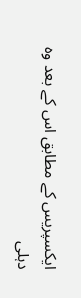ایکسپریس کے مطابق اس کے بعد وہ دہلی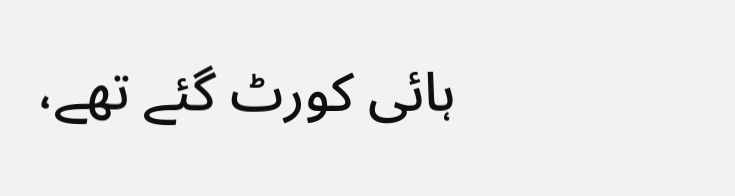ہائی کورٹ گئے تھے،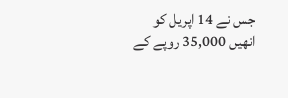جس نے 14 اپریل کو انھیں 35,000 روپے کے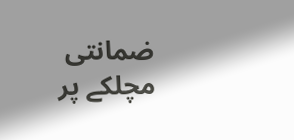ضمانتی مچلکے پر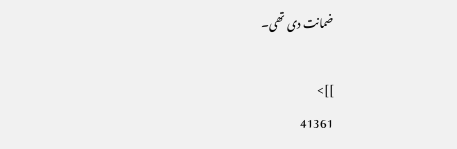ضمانت دی تھی۔

]]>
41361